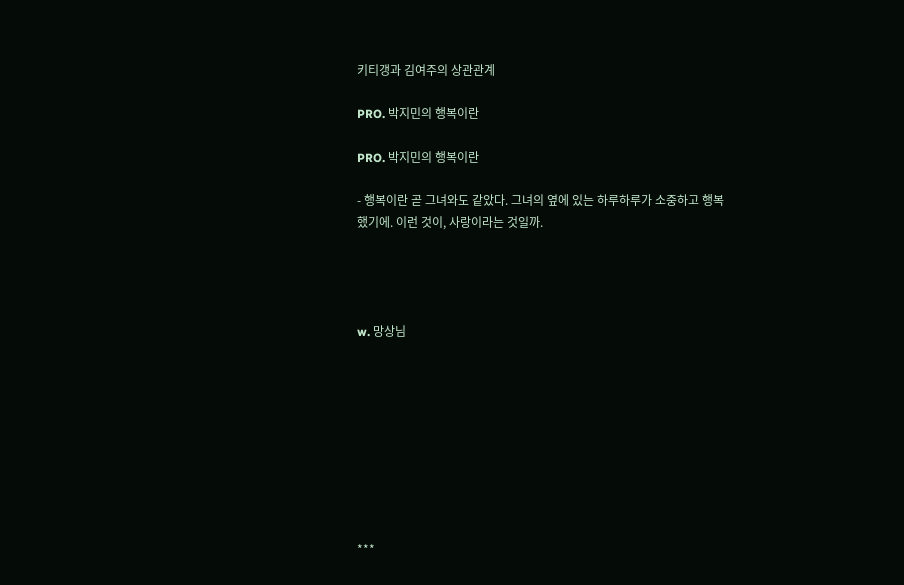키티갱과 김여주의 상관관계

PRO. 박지민의 행복이란

PRO. 박지민의 행복이란

- 행복이란 곧 그녀와도 같았다. 그녀의 옆에 있는 하루하루가 소중하고 행복했기에. 이런 것이, 사랑이라는 것일까.




w. 망상님









***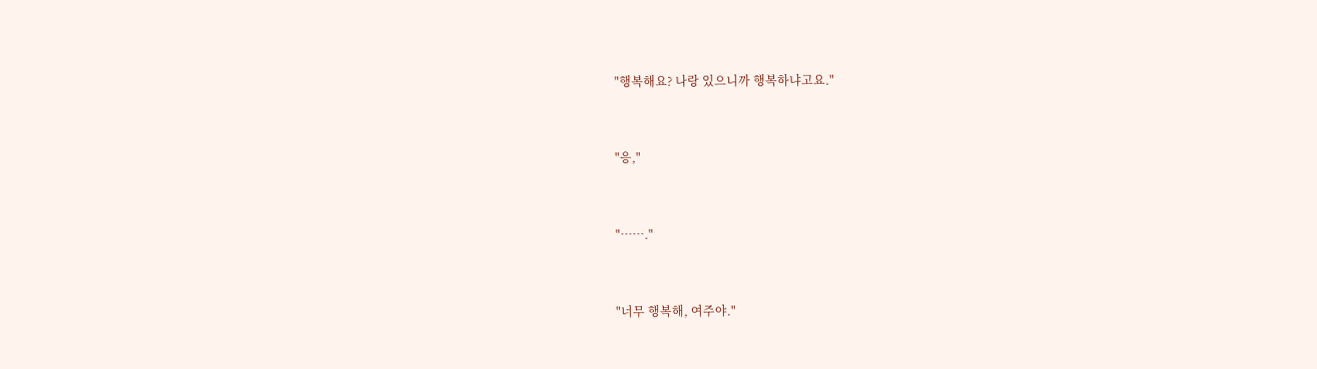"행복해요? 나랑 있으니까 행복하냐고요."


"응,"


"……."


"너무 행복해, 여주야."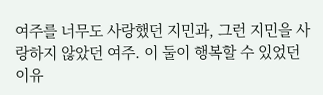여주를 너무도 사랑했던 지민과, 그런 지민을 사랑하지 않았던 여주. 이 둘이 행복할 수 있었던 이유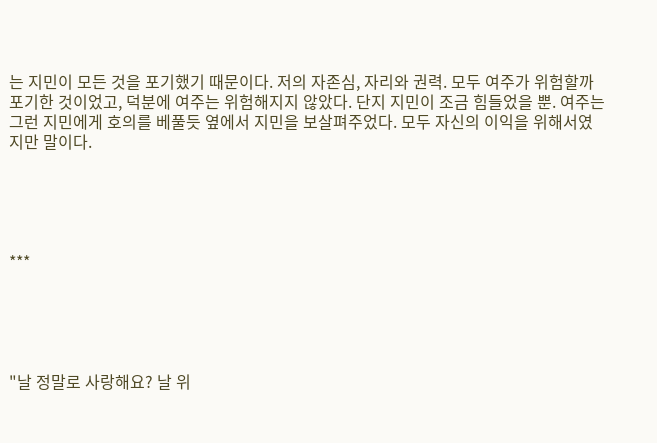는 지민이 모든 것을 포기했기 때문이다. 저의 자존심, 자리와 권력. 모두 여주가 위험할까 포기한 것이었고, 덕분에 여주는 위험해지지 않았다. 단지 지민이 조금 힘들었을 뿐. 여주는 그런 지민에게 호의를 베풀듯 옆에서 지민을 보살펴주었다. 모두 자신의 이익을 위해서였지만 말이다.





***





"날 정말로 사랑해요? 날 위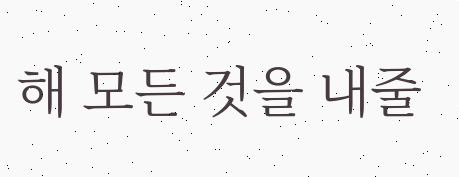해 모든 것을 내줄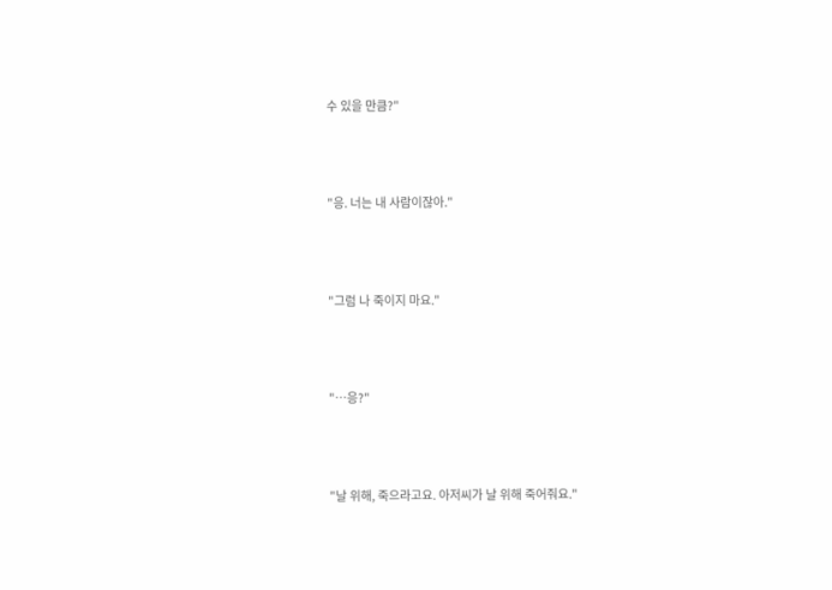수 있을 만큼?"



"응. 너는 내 사람이잖아."



"그럼 나 죽이지 마요."



"…응?"



"날 위해, 죽으라고요. 아저씨가 날 위해 죽어줘요."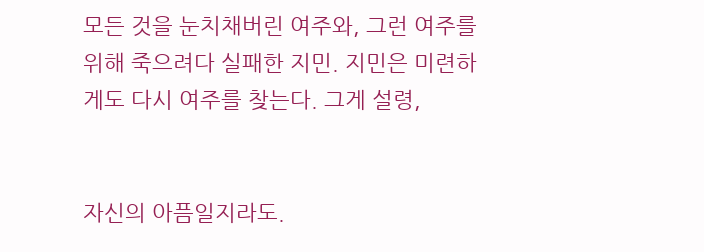모든 것을 눈치채버린 여주와, 그런 여주를 위해 죽으려다 실패한 지민. 지민은 미련하게도 다시 여주를 찾는다. 그게 설령,


자신의 아픔일지라도.